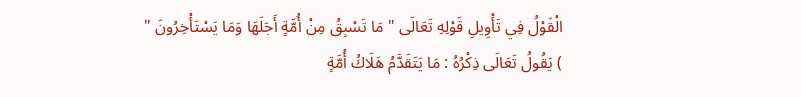الْقَوْلُ فِي تَأْوِيلِ قَوْلِهِ تَعَالَى " مَا تَسْبِقُ مِنْ أُمَّةٍ أَجَلَهَا وَمَا يَسْتَأْخِرُونَ "
) يَقُولُ تَعَالَى ذِكْرُهُ : مَا يَتَقَدَّمُ هَلَاكُ أُمَّةٍ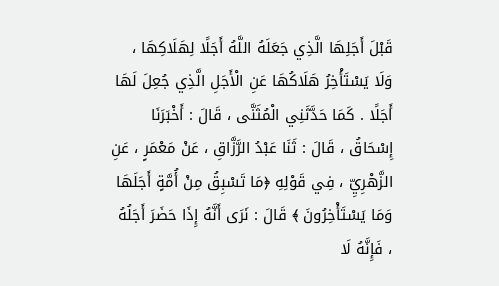قَبْلَ أَجَلِهَا الَّذِي جَعَلَهُ اللَّهُ أَجَلًا لِهَلَاكِهَا ، وَلَا يَسْتَأْخِرُ هَلَاكُهَا عَنِ الْأَجَلِ الَّذِي جُعِلَ لَهَا أَجَلًا . كَمَا حَدَّثَنِي الْمُثَنَّى ، قَالَ : أَخْبَرَنَا إِسْحَاقُ ، قَالَ : ثَنَا عَبْدُ الرَّزَّاقِ ، عَنْ مَعْمَرٍ ، عَنِ الزَّهْرِيِّ ، فِي قَوْلِهِ ﴿مَا تَسْبِقُ مِنْ أُمَّةٍ أَجَلَهَا وَمَا يَسْتَأْخِرُونَ ﴾ قَالَ : نَرَى أَنَّهُ إِذَا حَضَرَ أَجَلُهُ ، فَإِنَّهُ لَا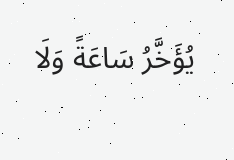يُؤَخَّرُ سَاعَةً وَلَا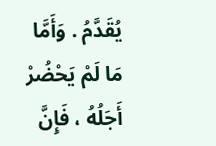يُقَدَّمُ . وَأَمَّا مَا لَمْ يَحْضُرْ أَجَلُهُ ، فَإِنَّ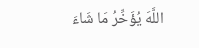اللَّهَ يُؤَخِّرُ مَا شَاءَ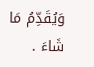وَيُقَدِّمُ مَا شَاءَ .